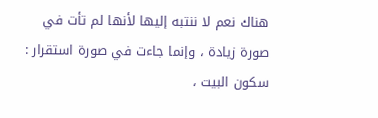هناك نعم لا ننتبه إليها لأنها لم تأت في صورة زيادة ، وإنما جاءت في صورة استقرار : سكون البيت ،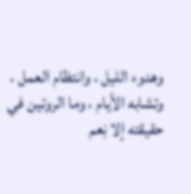وهدوء الليل ، وانتظام العمل ، وتشابه الأيام ، وما الروتين في حقيقته إلا نِعم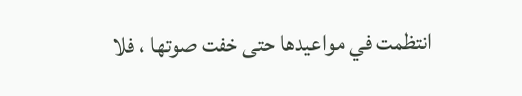انتظمت في مواعيدها حتى خفت صوتها ، فلا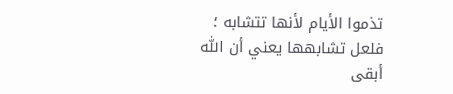تذموا الأيام لأنها تتشابه ؛ فلعل تشابهها يعني أن اللّٰه أبقى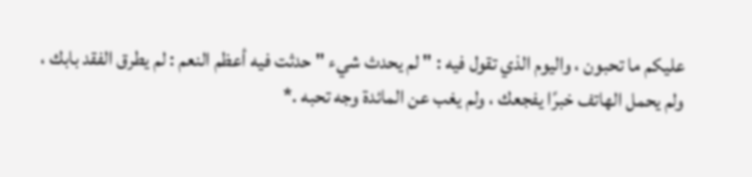عليكم ما تحبون ، واليوم الذي تقول فيه : " لم يحدث شيء " حدثت فيه أعظم النعم : لم يطرق الفقد بابك ، ولم يحمل الهاتف خبرًا يفجعك ، ولم يغب عن المائدة وجه تحبه .*